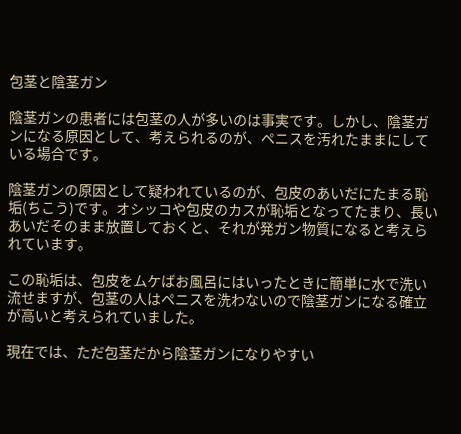包茎と陰茎ガン

陰茎ガンの患者には包茎の人が多いのは事実です。しかし、陰茎ガンになる原因として、考えられるのが、ペニスを汚れたままにしている場合です。

陰茎ガンの原因として疑われているのが、包皮のあいだにたまる恥垢(ちこう)です。オシッコや包皮のカスが恥垢となってたまり、長いあいだそのまま放置しておくと、それが発ガン物質になると考えられています。

この恥垢は、包皮をムケばお風呂にはいったときに簡単に水で洗い流せますが、包茎の人はペニスを洗わないので陰茎ガンになる確立が高いと考えられていました。

現在では、ただ包茎だから陰茎ガンになりやすい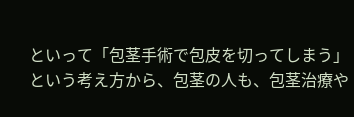といって「包茎手術で包皮を切ってしまう」という考え方から、包茎の人も、包茎治療や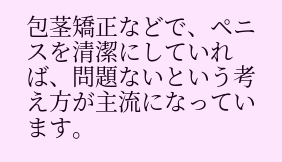包茎矯正などで、ペニスを清潔にしていれば、問題ないという考え方が主流になっています。